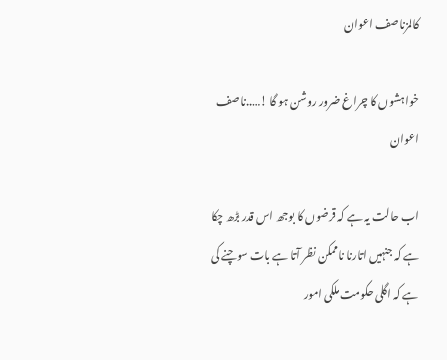کالمزناصف اعوان

خواہشوں کا چراغ ضرور روشن ہو گا !…..ناصف اعوان

اب حالت یہ ہے کہ قرضوں کا بوجھ اس قدر بڑھ چکا ہے کہ جنہیں اتارنا ناممکن نظر آتا ہے بات سوچنے کی ہے کہ اگلی حکومت ملکی امور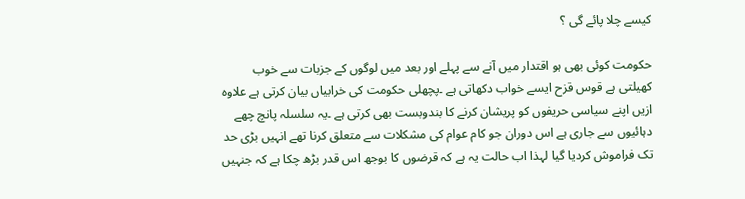کیسے چلا پائے گی ؟

حکومت کوئی بھی ہو اقتدار میں آنے سے پہلے اور بعد میں لوگوں کے جزبات سے خوب کھیلتی ہے قوس قزح ایسے خواب دکھاتی ہے ۔پچھلی حکومت کی خرابیاں بیان کرتی ہے علاوہ ازیں اپنے سیاسی حریفوں کو پریشان کرنے کا بندوبست بھی کرتی ہے ۔یہ سلسلہ پانچ چھے دہائیوں سے جاری ہے اس دوران جو کام عوام کی مشکلات سے متعلق کرنا تھے انہیں بڑی حد تک فراموش کردیا گیا لہذا اب حالت یہ ہے کہ قرضوں کا بوجھ اس قدر بڑھ چکا ہے کہ جنہیں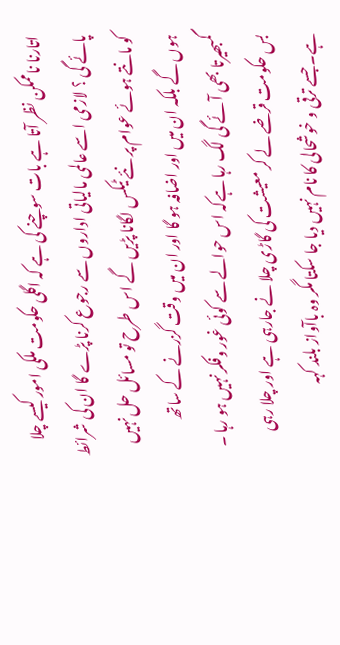اتارنا ناممکن نظر آتا ہے بات سوچنے کی ہے کہ اگلی حکومت ملکی امور کیسے چلا پائے گی ؟ لازمی اسے عالمی مالیاتی اداروں سے رجوع کرنا پڑے گا ان کی شرائط کو مانتے ہوئے عوام پر نئے ٹیکس لگانا پڑیں گے اس طرح تو مسائل حل نہیں ہوں گے بلکہ ان میں اور اضافہ ہو گا اور ان میں وقت گزرنے کے ساتھ گمبھیرتا بھی آئے گی لگ رہا ہےکہ اس حوالے سے کوئی غور وفکر نہیں ہو رہا ۔ بس حکومت قرضے لے کر معیشت کی گاڑی چلا نے جارہی ہے اور چلا رہی ہے۔ جسے ترقی و خوشحالی کا نام نہیں دیا جا سکتا مگر وہ باآواز بلند کہہ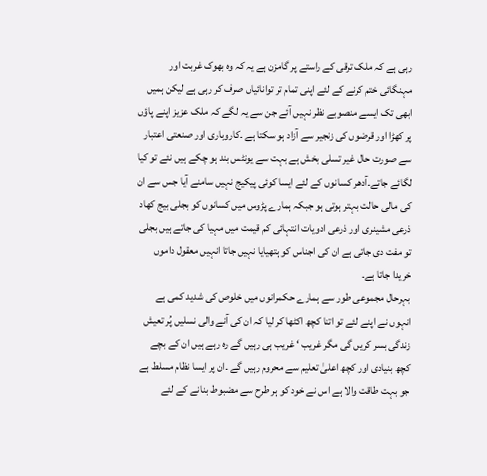رہی ہے کہ ملک ترقی کے راستے پر گامزن ہے یہ کہ وہ بھوک غربت اور مہنگائی ختم کرنے کے لئے اپنی تمام تر توانائیاں صرف کر رہی ہے لیکن ہمیں ابھی تک ایسے منصوبے نظر نہیں آئے جن سے یہ لگے کہ ملک عزیز اپنے پاؤں پر کھڑا اور قرضوں کی زنجیر سے آزاد ہو سکتا ہے ۔کاروباری اور صنعتی اعتبار سے صورت حال غیر تسلی بخش ہے بہت سے یونٹس بند ہو چکے ہیں نئے تو کیا لگائے جاتے۔آدھر کسانوں کے لئے ایسا کوئی پیکیج نہیں سامنے آیا جس سے ان کی مالی حالت بہتر ہوتی ہو جبکہ ہمارے پڑوس میں کسانوں کو بجلی بیج کھاد ذرعی مشینری اور ذرعی ادویات انتہائی کم قیمت میں مہیا کی جاتے ہیں بجلی تو مفت دی جاتی ہے ان کی اجناس کو ہتھیایا نہیں جاتا انہیں معقول داموں خریدا جاتا ہے۔
بہرحال مجموعی طور سے ہمارے حکمرانوں میں خلوص کی شدید کمی ہے انہوں نے اپنے لئے تو اتنا کچھ اکٹھا کر لیا کہ ان کی آنے والی نسلیں پُر تعیش زندگی بسر کریں گی مگر غریب ‘ غریب ہی رہیں گے رہ رہے ہیں ان کے بچے کچھ بنیادی اور کچھ اعلیٰ تعلیم سے محروم رہیں گے ۔ان پر ایسا نظام مسلط ہے جو بہت طاقت والا ہے اس نے خود کو ہر طرح سے مضبوط بنانے کے لئے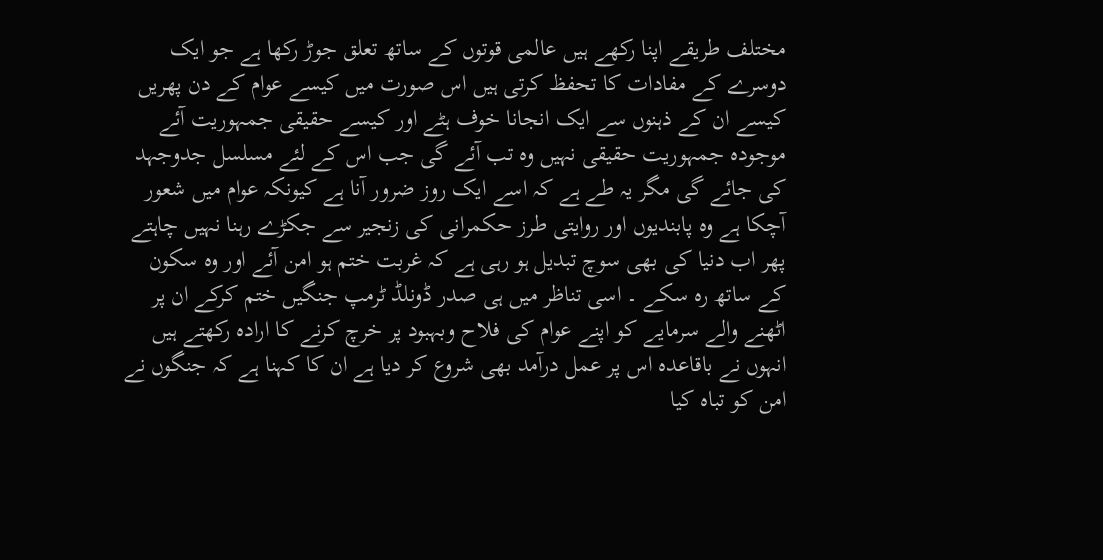مختلف طریقے اپنا رکھے ہیں عالمی قوتوں کے ساتھ تعلق جوڑ رکھا ہے جو ایک دوسرے کے مفادات کا تحفظ کرتی ہیں اس صورت میں کیسے عوام کے دن پھریں کیسے ان کے ذہنوں سے ایک انجانا خوف ہٹے اور کیسے حقیقی جمہوریت آئے موجودہ جمہوریت حقیقی نہیں وہ تب آئے گی جب اس کے لئے مسلسل جدوجہد کی جائے گی مگر یہ طے ہے کہ اسے ایک روز ضرور آنا ہے کیونکہ عوام میں شعور آچکا ہے وہ پابندیوں اور روایتی طرز حکمرانی کی زنجیر سے جکڑے رہنا نہیں چاہتے پھر اب دنیا کی بھی سوچ تبدیل ہو رہی ہے کہ غربت ختم ہو امن آئے اور وہ سکون کے ساتھ رہ سکے ۔ اسی تناظر میں ہی صدر ڈونلڈ ٹرمپ جنگیں ختم کرکے ان پر اٹھنے والے سرمایے کو اپنے عوام کی فلاح وبہبود پر خرچ کرنے کا ارادہ رکھتے ہیں انہوں نے باقاعدہ اس پر عمل درآمد بھی شروع کر دیا ہے ان کا کہنا ہے کہ جنگوں نے امن کو تباہ کیا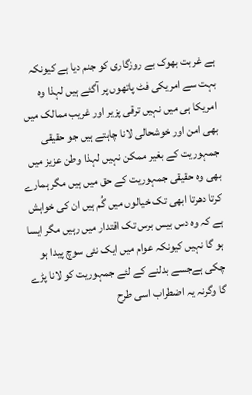ہے غربت بھوک بے روزگاری کو جنم دیا ہے کیونکہ بہت سے امریکی فٹ پاتھوں پر آگئے ہیں لہذا وہ امریکا ہی میں نہیں ترقی پزیر اور غریب ممالک میں بھی امن اور خوشحالی لانا چاہتے ہیں جو حقیقی جمہوریت کے بغیر ممکن نہیں لہذا وطن عزیز میں بھی وہ حقیقی جمہوریت کے حق میں ہیں مگر ہمارے کرتا دھرتا ابھی تک خیالوں میں گُم ہیں ان کی خواہش ہے کہ وہ دس بیس برس تک اقتدار میں رہیں مگر ایسا ہو گا نہیں کیونکہ عوام میں ایک نئی سوچ پیدا ہو چکی ہےجسے بدلنے کے لئے جمہوریت کو لانا پڑے گا وگرنہ یہ اضطراب اسی طرح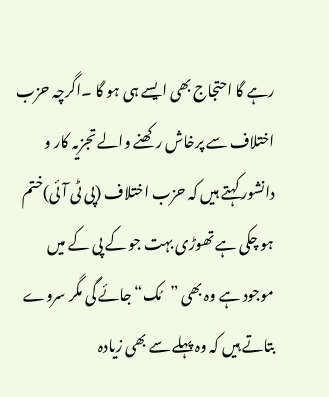رہے گا احتجاج بھی ایسے ہی ہو گا ۔اگرچہ حزب اختلاف سے پرخاش رکھنے والے تجزیہ کار و دانشور کہتے ہیں کہ حزب اختلاف (پی ٹی آئی)ختم ہو چکی ہے تھوڑی بہت جو کے پی کے میں موجود ہے وہ بھی ”مُک“ جائے گی مگر سروے بتاتے ہیں کہ وہ پہلے سے بھی زیادہ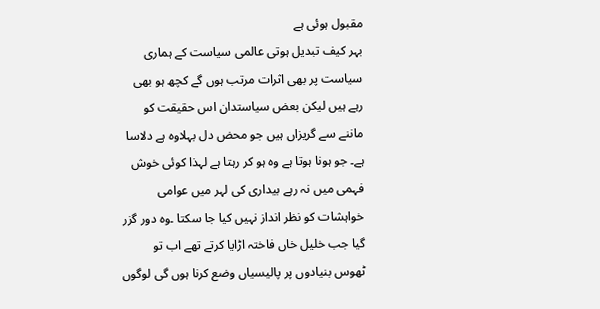مقبول ہوئی ہے
بہر کیف تبدیل ہوتی عالمی سیاست کے ہماری سیاست پر بھی اثرات مرتب ہوں گے کچھ ہو بھی رہے ہیں لیکن بعض سیاستدان اس حقیقت کو ماننے سے گریزاں ہیں جو محض دل بہلاوہ ہے دلاسا ہے۔ جو ہونا ہوتا ہے وہ ہو کر رہتا ہے لہذا کوئی خوش فہمی میں نہ رہے بیداری کی لہر میں عوامی خواہشات کو نظر انداز نہیں کیا جا سکتا ۔وہ دور گزر گیا جب خلیل خاں فاختہ اڑایا کرتے تھے اب تو ٹھوس بنیادوں پر پالیسیاں وضع کرنا ہوں گی لوگوں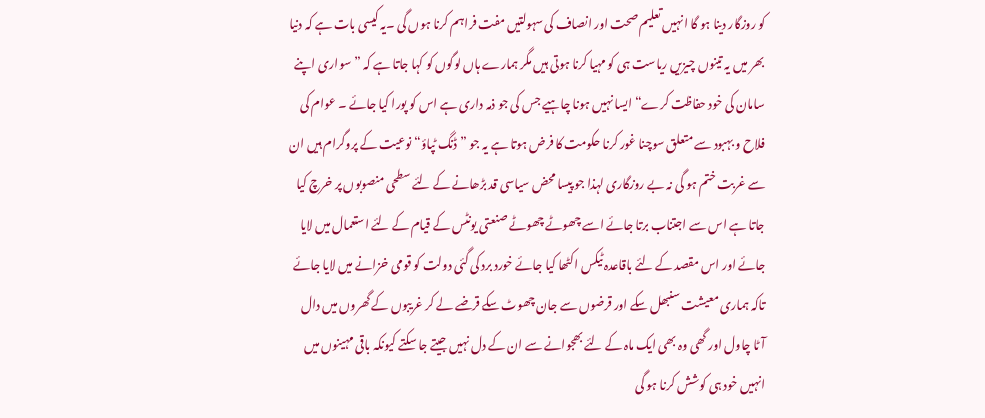کو روزگار دینا ہو گا انہیں تعلیم صحت اور انصاف کی سہولتیں مفت فراہم کرنا ہوں گی ۔یہ کیسی بات ہے کہ دنیا بھر میں یہ تینوں چیزیں ریاست ہی کو مہیا کرنا ہوتی ہیں مگر ہمارے ہاں لوگوں کو کہا جاتا ہے کہ ”سواری اپنے سامان کی خود حفاظت کرے“ ایسا نہیں ہونا چاہیے جس کی جو ذمہ داری ہے اس کو پورا کیا جائے ۔ عوام کی فلاح و بہبود سے متعلق سوچنا غور کرنا حکومت کا فرض ہوتا ہے یہ جو ”ڈنگ ٹپاؤ“ نوعیت کے پروگرام ہیں ان سے غربت ختم ہو گی نہ بے روزگاری لہذا جو پیسا محض سیاسی قد بڑھانے کے لئے سطحی منصوبوں پر خرچ کیا جاتا ہے اس سے اجتناب برتا جائے اسے چھوٹے چھوٹے صنعتی یونٹس کے قیام کے لئے استعمال میں لایا جائے اور اس مقصد کے لئے باقاعدہ ٹیکس اکٹھا کیا جائے خورد برد کی گئی دولت کو قومی خزانے میں لایا جائے تاکہ ہماری معیشت سنبھل سکے اور قرضوں سے جان چھوٹ سکے قرضے لے کر غریبوں کے گھروں میں دال آٹا چاول اور گھی وہ بھی ایک ماہ کے لئے بھجوانے سے ان کے دل نہیں جیتے جا سکتے کیونکہ باقی مہینوں میں انہیں خود ہی کوشش کرنا ہو گی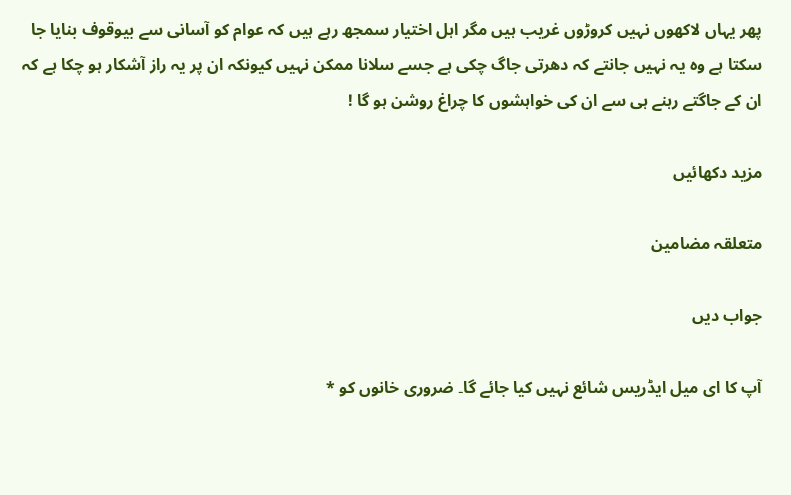پھر یہاں لاکھوں نہیں کروڑوں غریب ہیں مگر اہل اختیار سمجھ رہے ہیں کہ عوام کو آسانی سے بیوقوف بنایا جا سکتا ہے وہ یہ نہیں جانتے کہ دھرتی جاگ چکی ہے جسے سلانا ممکن نہیں کیونکہ ان پر یہ راز آشکار ہو چکا ہے کہ ان کے جاگتے رہنے ہی سے ان کی خواہشوں کا چراغ روشن ہو گا !

مزید دکھائیں

متعلقہ مضامین

جواب دیں

آپ کا ای میل ایڈریس شائع نہیں کیا جائے گا۔ ضروری خانوں کو *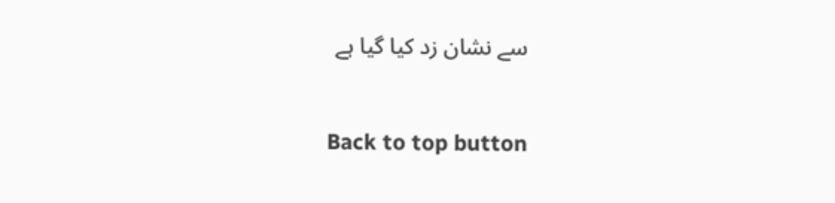سے نشان زد کیا گیا ہے

Back to top button